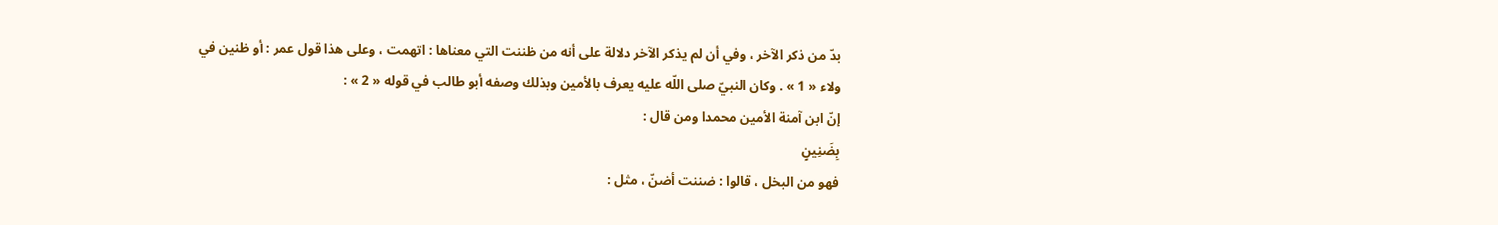بدّ من ذكر الآخر ، وفي أن لم يذكر الآخر دلالة على أنه من ظننت التي معناها : اتهمت ، وعلى هذا قول عمر : أو ظنين في ولاء « 1 » . وكان النبيّ صلى اللّه عليه يعرف بالأمين وبذلك وصفه أبو طالب في قوله « 2 » :
إنّ ابن آمنة الأمين محمدا ومن قال :
بِضَنِينٍ
فهو من البخل ، قالوا : ضننت أضنّ ، مثل :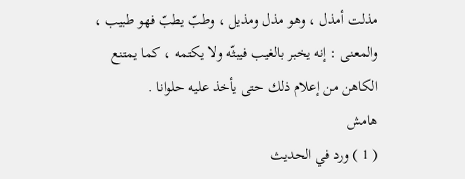مذلت أمذل ، وهو مذل ومذيل ، وطبّ يطبّ فهو طبيب ، والمعنى : إنه يخبر بالغيب فيبثّه ولا يكتمه ، كما يمتنع الكاهن من إعلام ذلك حتى يأخذ عليه حلوانا .
هامش
( 1 ) ورد في الحديث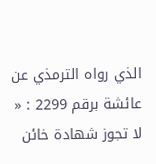الذي رواه الترمذي عن عائشة برقم 2299 : « لا تجوز شهادة خائن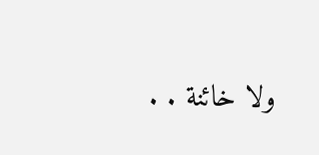ولا خائنة . .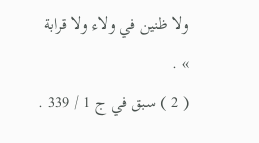ولا ظنين في ولاء ولا قرابة » .
( 2 ) سبق في ج 1 / 339 .